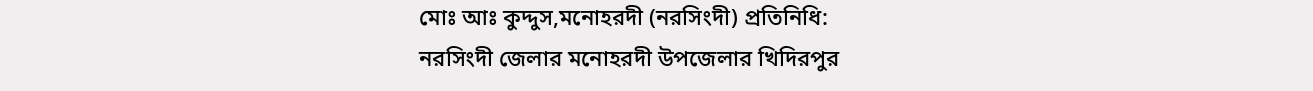মোঃ আঃ কুদ্দুস,মনোহরদী (নরসিংদী) প্রতিনিধি:
নরসিংদী জেলার মনোহরদী উপজেলার খিদিরপুর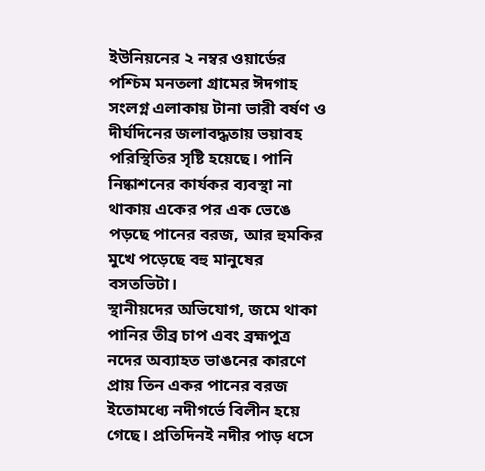ইউনিয়নের ২ নম্বর ওয়ার্ডের পশ্চিম মনতলা গ্রামের ঈদগাহ সংলগ্ন এলাকায় টানা ভারী বর্ষণ ও দীর্ঘদিনের জলাবদ্ধতায় ভয়াবহ পরিস্থিতির সৃষ্টি হয়েছে। পানি নিষ্কাশনের কার্যকর ব্যবস্থা না থাকায় একের পর এক ভেঙে পড়ছে পানের বরজ, আর হুমকির মুখে পড়েছে বহু মানুষের বসতভিটা।
স্থানীয়দের অভিযোগ, জমে থাকা পানির তীব্র চাপ এবং ব্রহ্মপুত্র নদের অব্যাহত ভাঙনের কারণে প্রায় তিন একর পানের বরজ ইতোমধ্যে নদীগর্ভে বিলীন হয়ে গেছে। প্রতিদিনই নদীর পাড় ধসে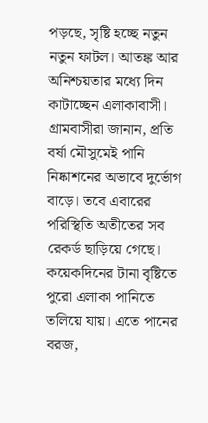পড়ছে, সৃষ্টি হচ্ছে নতুন নতুন ফাটল। আতঙ্ক আর অনিশ্চয়তার মধ্যে দিন কাটাচ্ছেন এলাকাবাসী।
গ্রামবাসীরা জানান, প্রতি বর্ষা মৌসুমেই পানি নিষ্কাশনের অভাবে দুর্ভোগ বাড়ে। তবে এবারের পরিস্থিতি অতীতের সব রেকর্ড ছাড়িয়ে গেছে। কয়েকদিনের টানা বৃষ্টিতে পুরো এলাকা পানিতে তলিয়ে যায়। এতে পানের বরজ,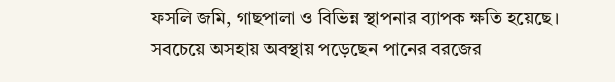ফসলি জমি, গাছপালা ও বিভিন্ন স্থাপনার ব্যাপক ক্ষতি হয়েছে।
সবচেয়ে অসহায় অবস্থায় পড়েছেন পানের বরজের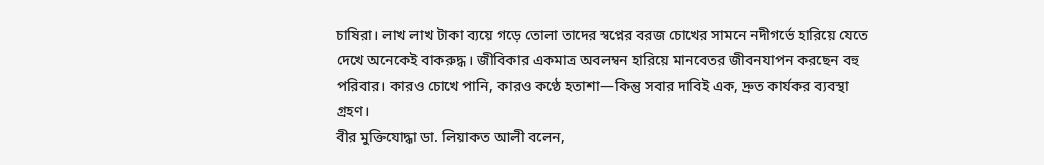চাষিরা। লাখ লাখ টাকা ব্যয়ে গড়ে তোলা তাদের স্বপ্নের বরজ চোখের সামনে নদীগর্ভে হারিয়ে যেতে দেখে অনেকেই বাকরুদ্ধ। জীবিকার একমাত্র অবলম্বন হারিয়ে মানবেতর জীবনযাপন করছেন বহু পরিবার। কারও চোখে পানি, কারও কণ্ঠে হতাশা—কিন্তু সবার দাবিই এক, দ্রুত কার্যকর ব্যবস্থা গ্রহণ।
বীর মুক্তিযোদ্ধা ডা. লিয়াকত আলী বলেন,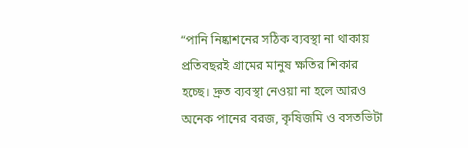“পানি নিষ্কাশনের সঠিক ব্যবস্থা না থাকায় প্রতিবছরই গ্রামের মানুষ ক্ষতির শিকার হচ্ছে। দ্রুত ব্যবস্থা নেওয়া না হলে আরও অনেক পানের বরজ, কৃষিজমি ও বসতভিটা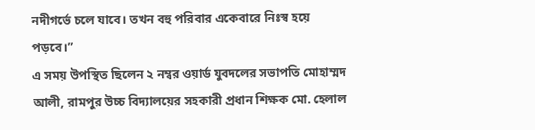নদীগর্ভে চলে যাবে। তখন বহু পরিবার একেবারে নিঃস্ব হয়ে পড়বে।”
এ সময় উপস্থিত ছিলেন ২ নম্বর ওয়ার্ড যুবদলের সভাপতি মোহাম্মদ আলী, রামপুর উচ্চ বিদ্যালয়ের সহকারী প্রধান শিক্ষক মো. হেলাল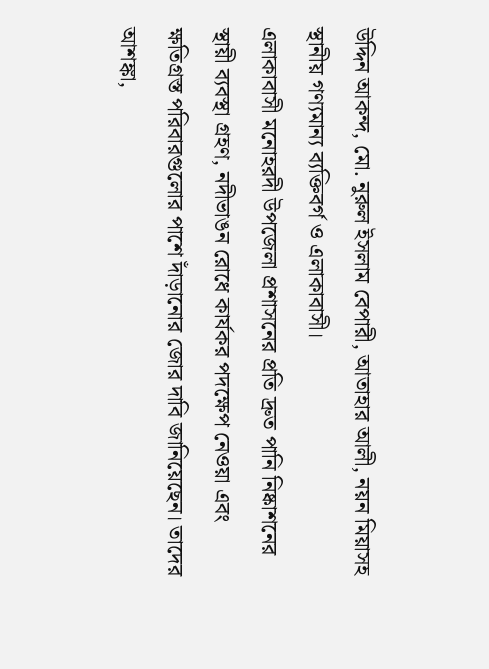উদ্দিন আকন্দ, মো. নুরুল ইসলাম বেপারী, আতাহার আলী, নয়ন মিয়াসহ স্থানীয় গণ্যমান্য ব্যক্তিবর্গ ও এলাকাবাসী।
এলাকাবাসী মনোহরদী উপজেলা প্রশাসনের প্রতি দ্রুত পানি নিষ্কাশনের স্থায়ী ব্যবস্থা গ্রহণ, নদীভাঙন রোধে কার্যকর পদক্ষেপ নেওয়া এবং ক্ষতিগ্রস্ত পরিবারগুলোর পাশে দাঁড়ানোর জোর দাবি জানিয়েছেন। তাদের আশঙ্কা,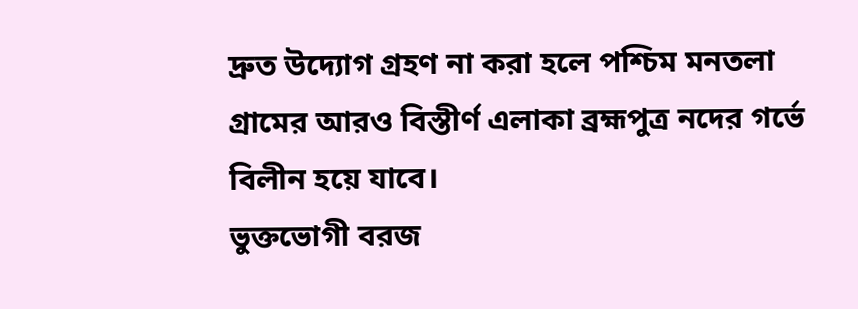দ্রুত উদ্যোগ গ্রহণ না করা হলে পশ্চিম মনতলা গ্রামের আরও বিস্তীর্ণ এলাকা ব্রহ্মপুত্র নদের গর্ভে বিলীন হয়ে যাবে।
ভুক্তভোগী বরজ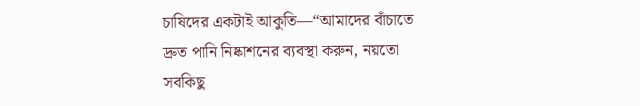চাষিদের একটাই আকুতি—“আমাদের বাঁচাতে দ্রুত পানি নিষ্কাশনের ব্যবস্থা করুন, নয়তো সবকিছু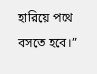হারিয়ে পথে বসতে হবে।”